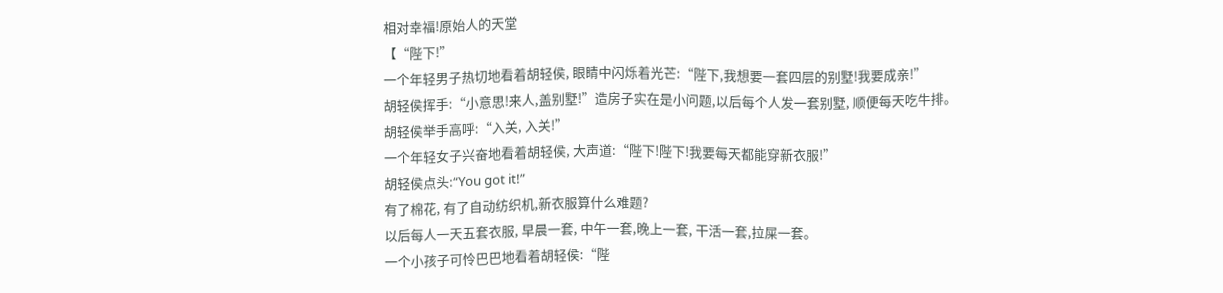相对幸福!原始人的天堂
【“陛下!”
一个年轻男子热切地看着胡轻侯, 眼睛中闪烁着光芒:“陛下,我想要一套四层的别墅!我要成亲!”
胡轻侯挥手:“小意思!来人,盖别墅!”造房子实在是小问题,以后每个人发一套别墅, 顺便每天吃牛排。
胡轻侯举手高呼:“入关, 入关!”
一个年轻女子兴奋地看着胡轻侯, 大声道:“陛下!陛下!我要每天都能穿新衣服!”
胡轻侯点头:“You got it!”
有了棉花, 有了自动纺织机,新衣服算什么难题?
以后每人一天五套衣服, 早晨一套, 中午一套,晚上一套, 干活一套,拉屎一套。
一个小孩子可怜巴巴地看着胡轻侯:“陛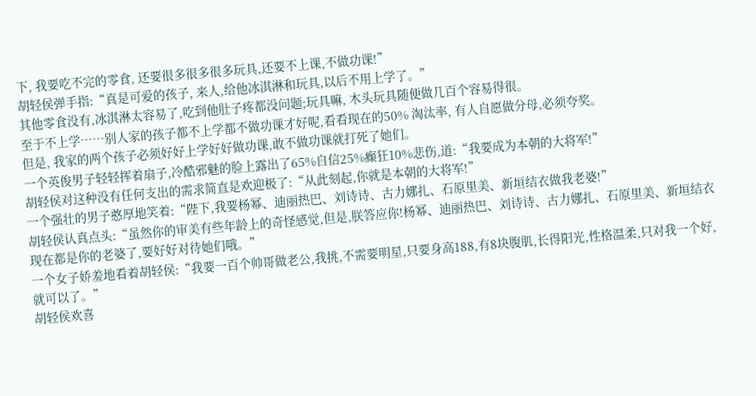下, 我要吃不完的零食, 还要很多很多很多玩具,还要不上课,不做功课!”
胡轻侯弹手指:“真是可爱的孩子, 来人,给他冰淇淋和玩具,以后不用上学了。”
其他零食没有,冰淇淋太容易了,吃到他肚子疼都没问题;玩具嘛, 木头玩具随便做几百个容易得很。
至于不上学……别人家的孩子都不上学都不做功课才好呢,看看现在的50% 淘汰率, 有人自愿做分母,必须夸奖。
但是, 我家的两个孩子必须好好上学好好做功课,敢不做功课就打死了她们。
一个英俊男子轻轻挥着扇子,冷酷邪魅的脸上露出了65%自信25%癫狂10%悲伤,道:“我要成为本朝的大将军!”
胡轻侯对这种没有任何支出的需求简直是欢迎极了:“从此刻起,你就是本朝的大将军!”
一个强壮的男子憨厚地笑着:“陛下,我要杨幂、迪丽热巴、刘诗诗、古力娜扎、石原里美、新垣结衣做我老婆!”
胡轻侯认真点头:“虽然你的审美有些年龄上的奇怪感觉,但是,朕答应你!杨幂、迪丽热巴、刘诗诗、古力娜扎、石原里美、新垣结衣现在都是你的老婆了,要好好对待她们哦。”
一个女子娇羞地看着胡轻侯:“我要一百个帅哥做老公,我挑,不需要明星,只要身高188,有8块腹肌,长得阳光,性格温柔,只对我一个好,就可以了。”
胡轻侯欢喜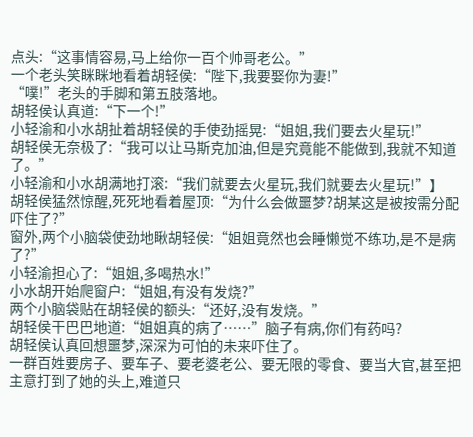点头:“这事情容易,马上给你一百个帅哥老公。”
一个老头笑眯眯地看着胡轻侯:“陛下,我要娶你为妻!”
“噗!”老头的手脚和第五肢落地。
胡轻侯认真道:“下一个!”
小轻渝和小水胡扯着胡轻侯的手使劲摇晃:“姐姐,我们要去火星玩!”
胡轻侯无奈极了:“我可以让马斯克加油,但是究竟能不能做到,我就不知道了。”
小轻渝和小水胡满地打滚:“我们就要去火星玩,我们就要去火星玩!”】
胡轻侯猛然惊醒,死死地看着屋顶:“为什么会做噩梦?胡某这是被按需分配吓住了?”
窗外,两个小脑袋使劲地瞅胡轻侯:“姐姐竟然也会睡懒觉不练功,是不是病了?”
小轻渝担心了:“姐姐,多喝热水!”
小水胡开始爬窗户:“姐姐,有没有发烧?”
两个小脑袋贴在胡轻侯的额头:“还好,没有发烧。”
胡轻侯干巴巴地道:“姐姐真的病了……”脑子有病,你们有药吗?
胡轻侯认真回想噩梦,深深为可怕的未来吓住了。
一群百姓要房子、要车子、要老婆老公、要无限的零食、要当大官,甚至把主意打到了她的头上,难道只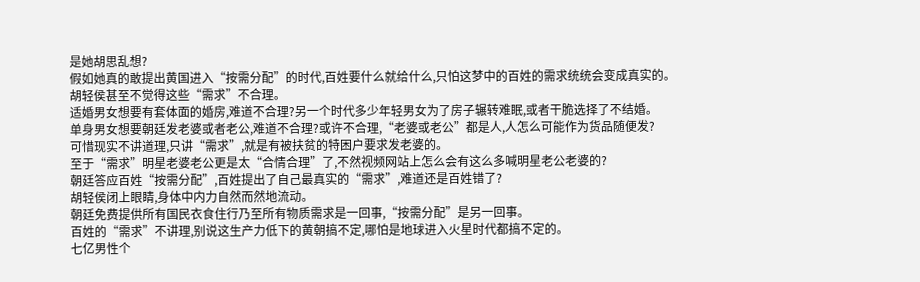是她胡思乱想?
假如她真的敢提出黄国进入“按需分配”的时代,百姓要什么就给什么,只怕这梦中的百姓的需求统统会变成真实的。
胡轻侯甚至不觉得这些“需求”不合理。
适婚男女想要有套体面的婚房,难道不合理?另一个时代多少年轻男女为了房子辗转难眠,或者干脆选择了不结婚。
单身男女想要朝廷发老婆或者老公,难道不合理?或许不合理,“老婆或老公”都是人,人怎么可能作为货品随便发?
可惜现实不讲道理,只讲“需求”,就是有被扶贫的特困户要求发老婆的。
至于“需求”明星老婆老公更是太“合情合理”了,不然视频网站上怎么会有这么多喊明星老公老婆的?
朝廷答应百姓“按需分配”,百姓提出了自己最真实的“需求”,难道还是百姓错了?
胡轻侯闭上眼睛,身体中内力自然而然地流动。
朝廷免费提供所有国民衣食住行乃至所有物质需求是一回事,“按需分配”是另一回事。
百姓的“需求”不讲理,别说这生产力低下的黄朝搞不定,哪怕是地球进入火星时代都搞不定的。
七亿男性个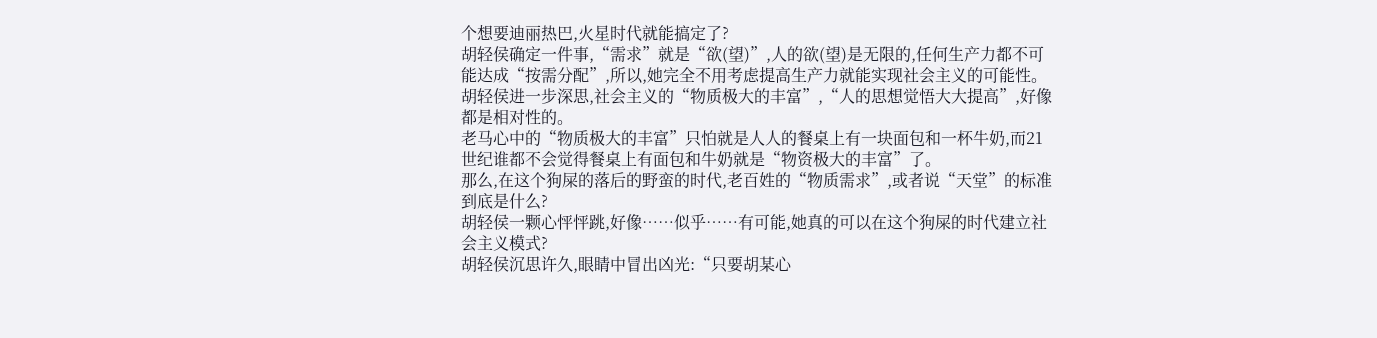个想要迪丽热巴,火星时代就能搞定了?
胡轻侯确定一件事,“需求”就是“欲(望)”,人的欲(望)是无限的,任何生产力都不可能达成“按需分配”,所以,她完全不用考虑提高生产力就能实现社会主义的可能性。
胡轻侯进一步深思,社会主义的“物质极大的丰富”,“人的思想觉悟大大提高”,好像都是相对性的。
老马心中的“物质极大的丰富”只怕就是人人的餐桌上有一块面包和一杯牛奶,而21世纪谁都不会觉得餐桌上有面包和牛奶就是“物资极大的丰富”了。
那么,在这个狗屎的落后的野蛮的时代,老百姓的“物质需求”,或者说“天堂”的标准到底是什么?
胡轻侯一颗心怦怦跳,好像……似乎……有可能,她真的可以在这个狗屎的时代建立社会主义模式?
胡轻侯沉思许久,眼睛中冒出凶光:“只要胡某心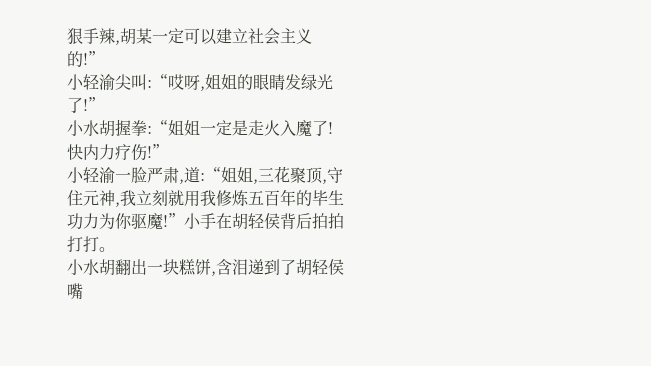狠手辣,胡某一定可以建立社会主义的!”
小轻渝尖叫:“哎呀,姐姐的眼睛发绿光了!”
小水胡握拳:“姐姐一定是走火入魔了!快内力疗伤!”
小轻渝一脸严肃,道:“姐姐,三花聚顶,守住元神,我立刻就用我修炼五百年的毕生功力为你驱魔!”小手在胡轻侯背后拍拍打打。
小水胡翻出一块糕饼,含泪递到了胡轻侯嘴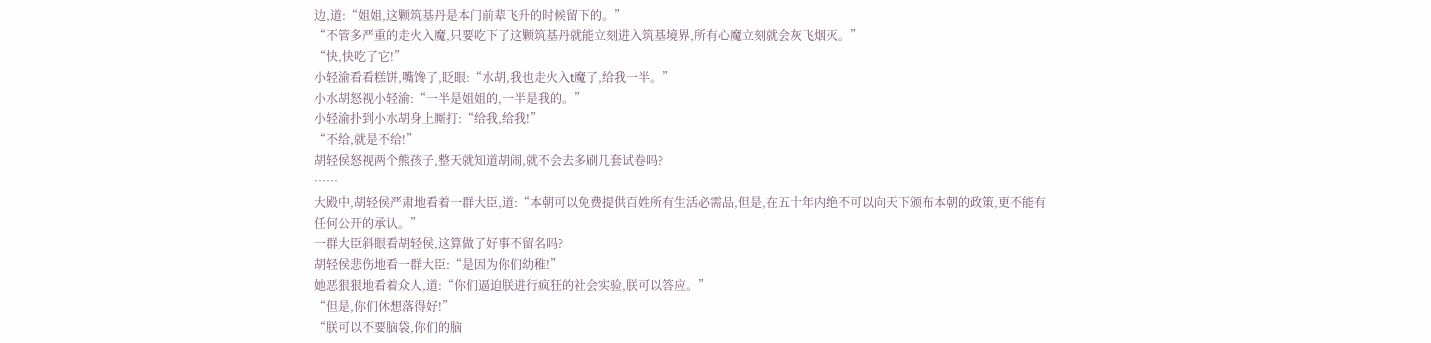边,道:“姐姐,这颗筑基丹是本门前辈飞升的时候留下的。”
“不管多严重的走火入魔,只要吃下了这颗筑基丹就能立刻进入筑基境界,所有心魔立刻就会灰飞烟灭。”
“快,快吃了它!”
小轻渝看看糕饼,嘴馋了,眨眼:“水胡,我也走火入t魔了,给我一半。”
小水胡怒视小轻渝:“一半是姐姐的,一半是我的。”
小轻渝扑到小水胡身上厮打:“给我,给我!”
“不给,就是不给!”
胡轻侯怒视两个熊孩子,整天就知道胡闹,就不会去多刷几套试卷吗?
……
大殿中,胡轻侯严肃地看着一群大臣,道:“本朝可以免费提供百姓所有生活必需品,但是,在五十年内绝不可以向天下颁布本朝的政策,更不能有任何公开的承认。”
一群大臣斜眼看胡轻侯,这算做了好事不留名吗?
胡轻侯悲伤地看一群大臣:“是因为你们幼稚!”
她恶狠狠地看着众人,道:“你们逼迫朕进行疯狂的社会实验,朕可以答应。”
“但是,你们休想落得好!”
“朕可以不要脑袋,你们的脑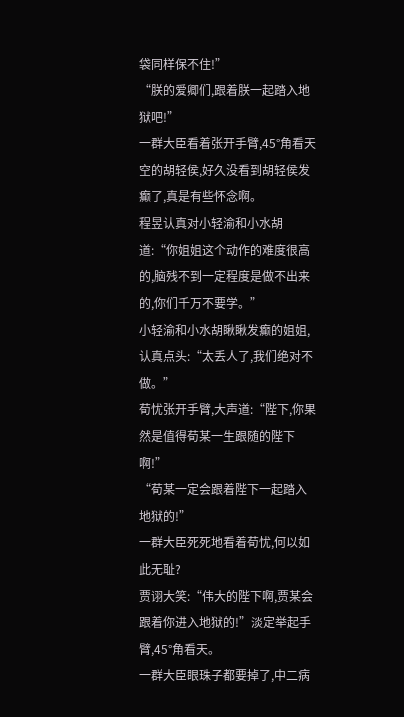袋同样保不住!”
“朕的爱卿们,跟着朕一起踏入地狱吧!”
一群大臣看着张开手臂,45°角看天空的胡轻侯,好久没看到胡轻侯发癫了,真是有些怀念啊。
程昱认真对小轻渝和小水胡道:“你姐姐这个动作的难度很高的,脑残不到一定程度是做不出来的,你们千万不要学。”
小轻渝和小水胡瞅瞅发癫的姐姐,认真点头:“太丢人了,我们绝对不做。”
荀忧张开手臂,大声道:“陛下,你果然是值得荀某一生跟随的陛下啊!”
“荀某一定会跟着陛下一起踏入地狱的!”
一群大臣死死地看着荀忧,何以如此无耻?
贾诩大笑:“伟大的陛下啊,贾某会跟着你进入地狱的!”淡定举起手臂,45°角看天。
一群大臣眼珠子都要掉了,中二病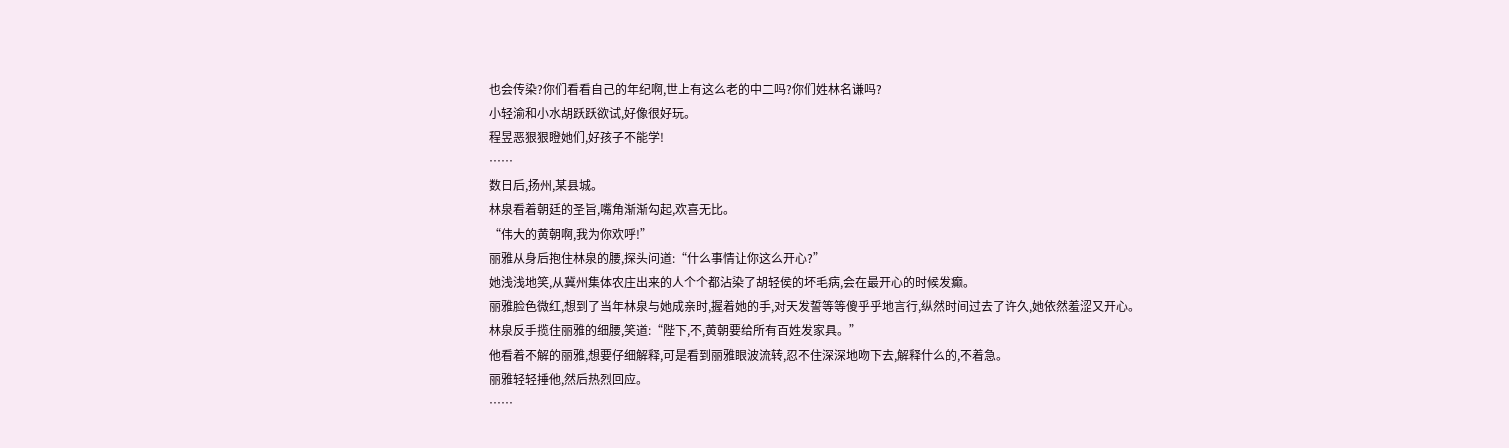也会传染?你们看看自己的年纪啊,世上有这么老的中二吗?你们姓林名谦吗?
小轻渝和小水胡跃跃欲试,好像很好玩。
程昱恶狠狠瞪她们,好孩子不能学!
……
数日后,扬州,某县城。
林泉看着朝廷的圣旨,嘴角渐渐勾起,欢喜无比。
“伟大的黄朝啊,我为你欢呼!”
丽雅从身后抱住林泉的腰,探头问道:“什么事情让你这么开心?”
她浅浅地笑,从冀州集体农庄出来的人个个都沾染了胡轻侯的坏毛病,会在最开心的时候发癫。
丽雅脸色微红,想到了当年林泉与她成亲时,握着她的手,对天发誓等等傻乎乎地言行,纵然时间过去了许久,她依然羞涩又开心。
林泉反手揽住丽雅的细腰,笑道:“陛下,不,黄朝要给所有百姓发家具。”
他看着不解的丽雅,想要仔细解释,可是看到丽雅眼波流转,忍不住深深地吻下去,解释什么的,不着急。
丽雅轻轻捶他,然后热烈回应。
……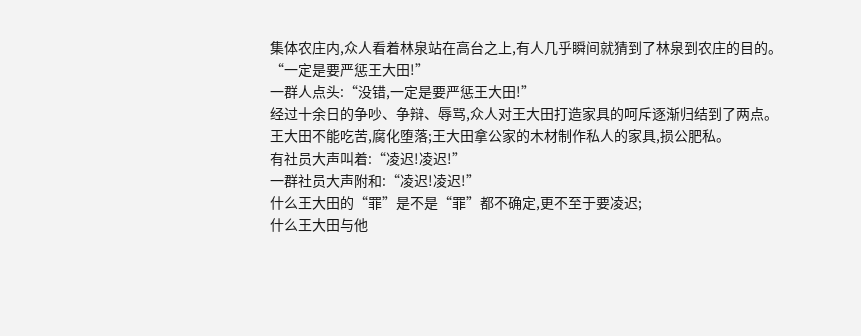集体农庄内,众人看着林泉站在高台之上,有人几乎瞬间就猜到了林泉到农庄的目的。
“一定是要严惩王大田!”
一群人点头:“没错,一定是要严惩王大田!”
经过十余日的争吵、争辩、辱骂,众人对王大田打造家具的呵斥逐渐归结到了两点。
王大田不能吃苦,腐化堕落;王大田拿公家的木材制作私人的家具,损公肥私。
有社员大声叫着:“凌迟!凌迟!”
一群社员大声附和:“凌迟!凌迟!”
什么王大田的“罪”是不是“罪”都不确定,更不至于要凌迟;
什么王大田与他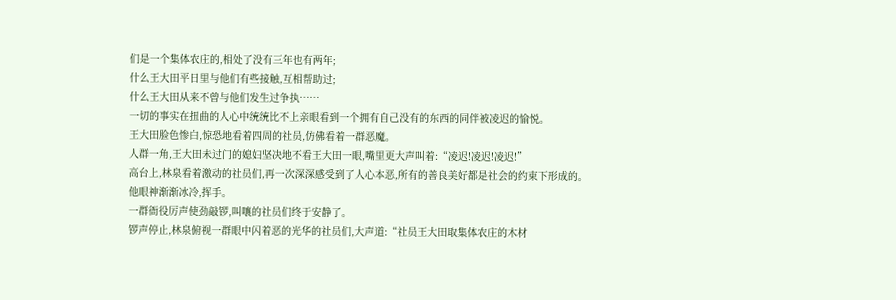们是一个集体农庄的,相处了没有三年也有两年;
什么王大田平日里与他们有些接触,互相帮助过;
什么王大田从来不曾与他们发生过争执……
一切的事实在扭曲的人心中统统比不上亲眼看到一个拥有自己没有的东西的同伴被凌迟的愉悦。
王大田脸色惨白,惊恐地看着四周的社员,仿佛看着一群恶魔。
人群一角,王大田未过门的媳妇坚决地不看王大田一眼,嘴里更大声叫着:“凌迟!凌迟!凌迟!”
高台上,林泉看着激动的社员们,再一次深深感受到了人心本恶,所有的善良美好都是社会的约束下形成的。
他眼神渐渐冰冷,挥手。
一群衙役厉声使劲敲锣,叫嚷的社员们终于安静了。
锣声停止,林泉俯视一群眼中闪着恶的光华的社员们,大声道:“社员王大田取集体农庄的木材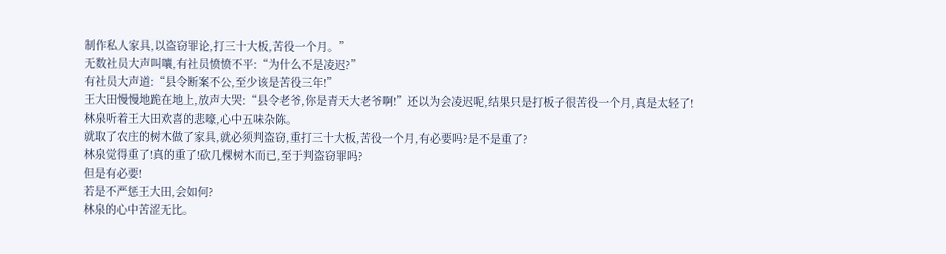制作私人家具,以盗窃罪论,打三十大板,苦役一个月。”
无数社员大声叫嚷,有社员愤愤不平:“为什么不是凌迟?”
有社员大声道:“县令断案不公,至少该是苦役三年!”
王大田慢慢地跪在地上,放声大哭:“县令老爷,你是青天大老爷啊!”还以为会凌迟呢,结果只是打板子很苦役一个月,真是太轻了!
林泉听着王大田欢喜的悲嚎,心中五味杂陈。
就取了农庄的树木做了家具,就必须判盗窃,重打三十大板,苦役一个月,有必要吗?是不是重了?
林泉觉得重了!真的重了!砍几棵树木而已,至于判盗窃罪吗?
但是有必要!
若是不严惩王大田,会如何?
林泉的心中苦涩无比。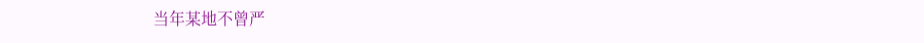当年某地不曾严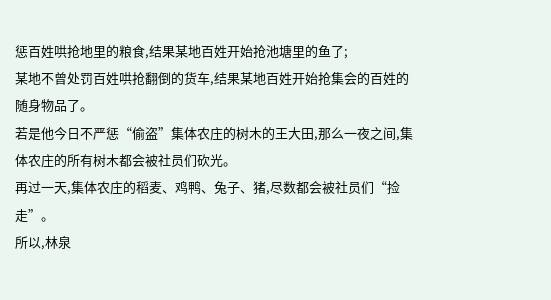惩百姓哄抢地里的粮食,结果某地百姓开始抢池塘里的鱼了;
某地不曾处罚百姓哄抢翻倒的货车,结果某地百姓开始抢集会的百姓的随身物品了。
若是他今日不严惩“偷盗”集体农庄的树木的王大田,那么一夜之间,集体农庄的所有树木都会被社员们砍光。
再过一天,集体农庄的稻麦、鸡鸭、兔子、猪,尽数都会被社员们“捡走”。
所以,林泉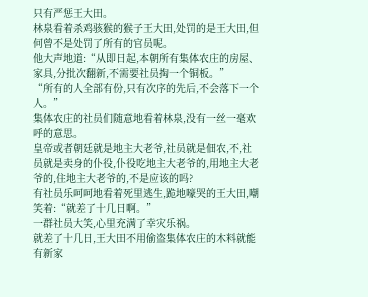只有严惩王大田。
林泉看着杀鸡骇猴的猴子王大田,处罚的是王大田,但何曾不是处罚了所有的官员呢。
他大声地道:“从即日起,本朝所有集体农庄的房屋、家具,分批次翻新,不需要社员掏一个铜板。”
“所有的人全部有份,只有次序的先后,不会落下一个人。”
集体农庄的社员们随意地看着林泉,没有一丝一毫欢呼的意思。
皇帝或者朝廷就是地主大老爷,社员就是佃农,不,社员就是卖身的仆役,仆役吃地主大老爷的,用地主大老爷的,住地主大老爷的,不是应该的吗?
有社员乐呵呵地看着死里逃生,跪地嚎哭的王大田,嘲笑着:“就差了十几日啊。”
一群社员大笑,心里充满了幸灾乐祸。
就差了十几日,王大田不用偷盗集体农庄的木料就能有新家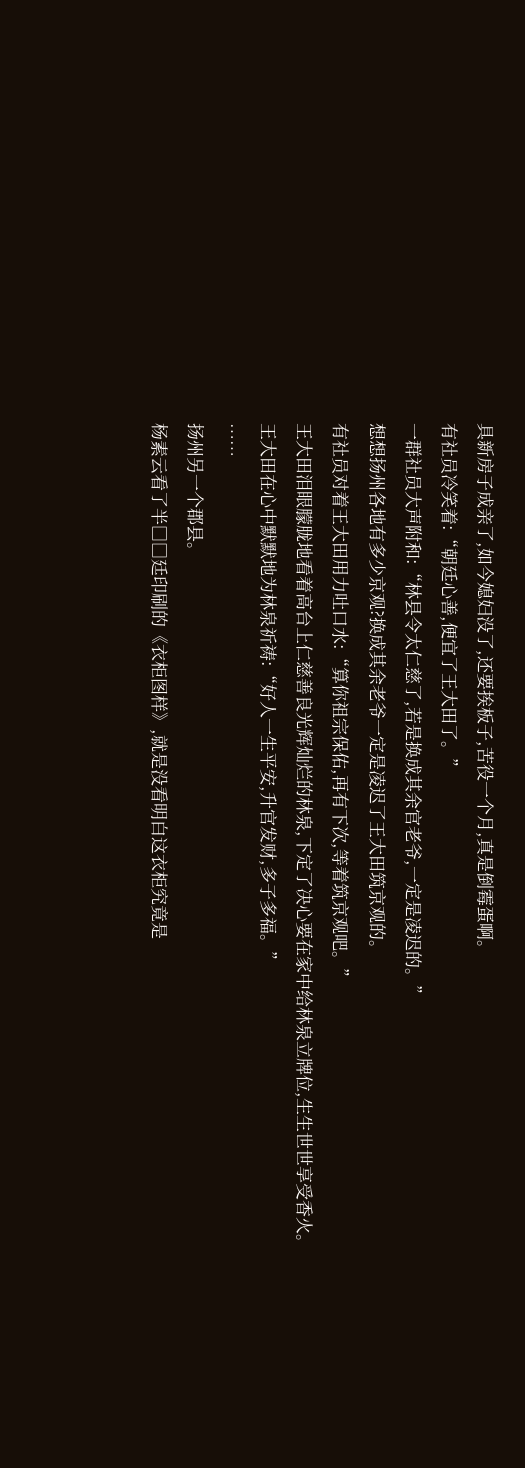具新房子成亲了,如今媳妇没了,还要挨板子,苦役一个月,真是倒霉蛋啊。
有社员冷笑着:“朝廷心善,便宜了王大田了。”
一群社员大声附和:“林县令太仁慈了,若是换成其余官老爷,一定是凌迟的。”
想想扬州各地有多少京观?换成其余老爷一定是凌迟了王大田筑京观的。
有社员对着王大田用力吐口水:“算你祖宗保佑,再有下次,等着筑京观吧。”
王大田泪眼朦胧地看着高台上仁慈善良光辉灿烂的林泉,下定了决心要在家中给林泉立牌位,生生世世享受香火。
王大田在心中默默地为林泉祈祷:“好人一生平安,升官发财,多子多福。”
……
扬州另一个郡县。
杨素云看了半□□廷印刷的《衣柜图样》,就是没看明白这衣柜究竟是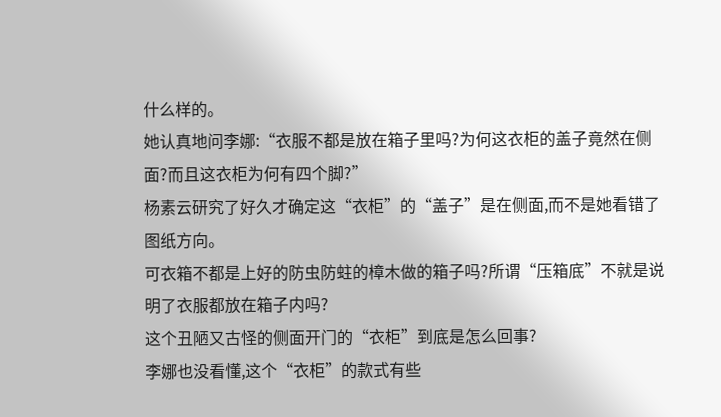什么样的。
她认真地问李娜:“衣服不都是放在箱子里吗?为何这衣柜的盖子竟然在侧面?而且这衣柜为何有四个脚?”
杨素云研究了好久才确定这“衣柜”的“盖子”是在侧面,而不是她看错了图纸方向。
可衣箱不都是上好的防虫防蛀的樟木做的箱子吗?所谓“压箱底”不就是说明了衣服都放在箱子内吗?
这个丑陋又古怪的侧面开门的“衣柜”到底是怎么回事?
李娜也没看懂,这个“衣柜”的款式有些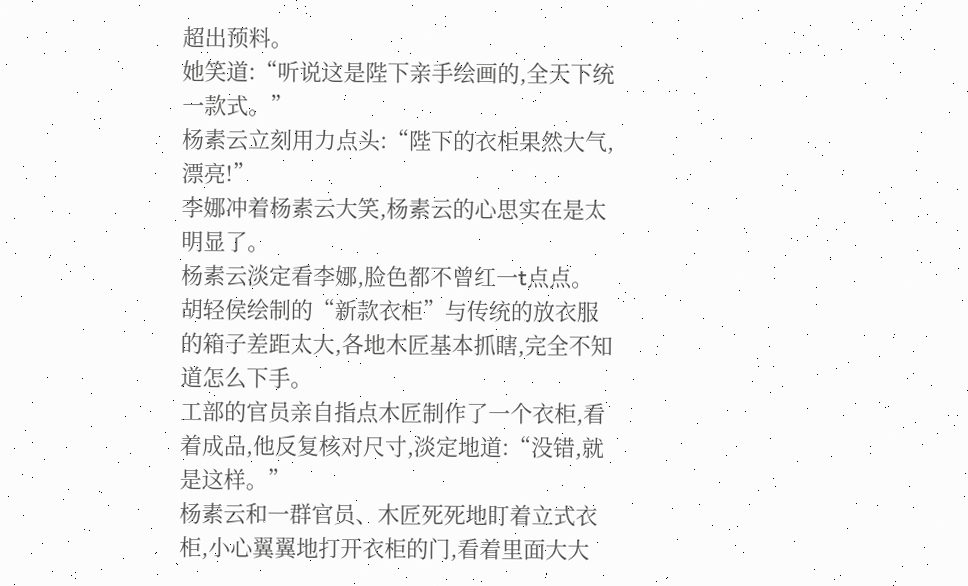超出预料。
她笑道:“听说这是陛下亲手绘画的,全天下统一款式。”
杨素云立刻用力点头:“陛下的衣柜果然大气,漂亮!”
李娜冲着杨素云大笑,杨素云的心思实在是太明显了。
杨素云淡定看李娜,脸色都不曾红一t点点。
胡轻侯绘制的“新款衣柜”与传统的放衣服的箱子差距太大,各地木匠基本抓瞎,完全不知道怎么下手。
工部的官员亲自指点木匠制作了一个衣柜,看着成品,他反复核对尺寸,淡定地道:“没错,就是这样。”
杨素云和一群官员、木匠死死地盯着立式衣柜,小心翼翼地打开衣柜的门,看着里面大大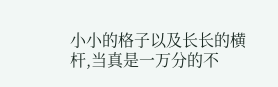小小的格子以及长长的横杆,当真是一万分的不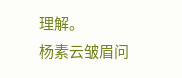理解。
杨素云皱眉问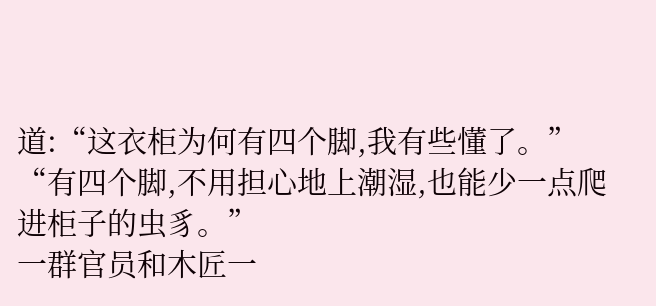道:“这衣柜为何有四个脚,我有些懂了。”
“有四个脚,不用担心地上潮湿,也能少一点爬进柜子的虫豸。”
一群官员和木匠一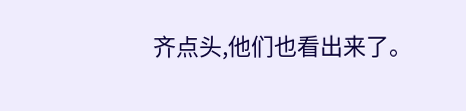齐点头,他们也看出来了。